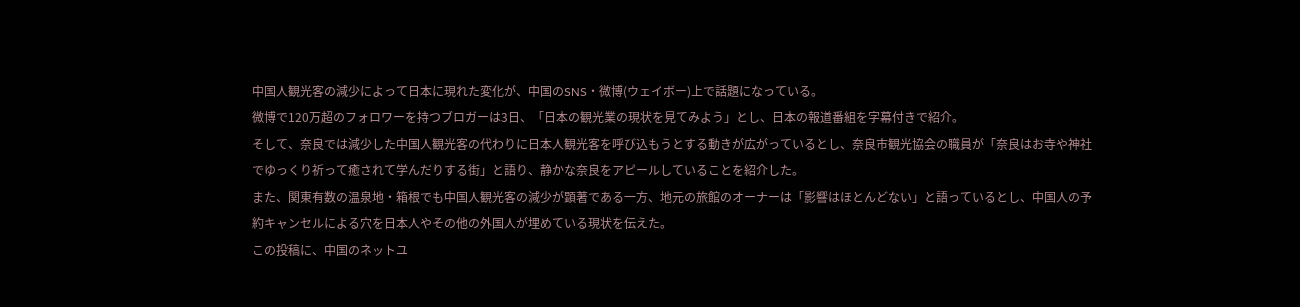中国人観光客の減少によって日本に現れた変化が、中国のSNS・微博(ウェイボー)上で話題になっている。
微博で120万超のフォロワーを持つブロガーは3日、「日本の観光業の現状を見てみよう」とし、日本の報道番組を字幕付きで紹介。
そして、奈良では減少した中国人観光客の代わりに日本人観光客を呼び込もうとする動きが広がっているとし、奈良市観光協会の職員が「奈良はお寺や神社でゆっくり祈って癒されて学んだりする街」と語り、静かな奈良をアピールしていることを紹介した。
また、関東有数の温泉地・箱根でも中国人観光客の減少が顕著である一方、地元の旅館のオーナーは「影響はほとんどない」と語っているとし、中国人の予約キャンセルによる穴を日本人やその他の外国人が埋めている現状を伝えた。
この投稿に、中国のネットユ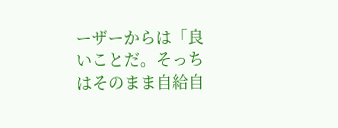ーザーからは「良いことだ。そっちはそのまま自給自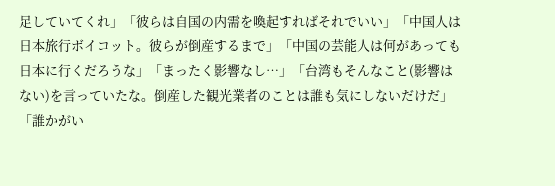足していてくれ」「彼らは自国の内需を喚起すればそれでいい」「中国人は日本旅行ボイコット。彼らが倒産するまで」「中国の芸能人は何があっても日本に行くだろうな」「まったく影響なし…」「台湾もそんなこと(影響はない)を言っていたな。倒産した観光業者のことは誰も気にしないだけだ」「誰かがい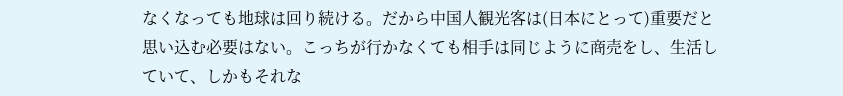なくなっても地球は回り続ける。だから中国人観光客は(日本にとって)重要だと思い込む必要はない。こっちが行かなくても相手は同じように商売をし、生活していて、しかもそれな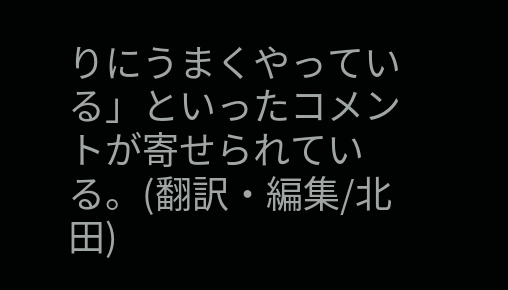りにうまくやっている」といったコメントが寄せられている。(翻訳・編集/北田)